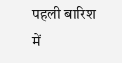पहली बारिश में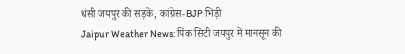धंसी जयपुर की सड़कें, कांग्रेस-BJP भिड़ी
Jaipur Weather News: पिंक सिटी जयपुर में मानसून की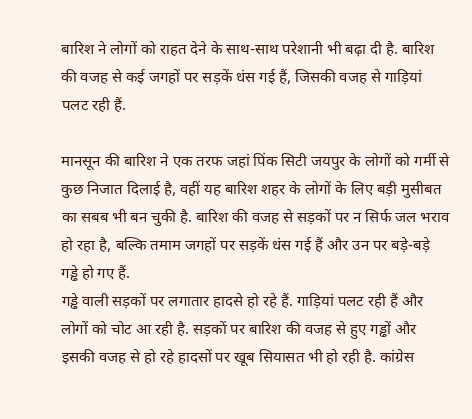बारिश ने लोगों को राहत देने के साथ-साथ परेशानी भी बढ़ा दी है. बारिश की वजह से कई जगहों पर सड़कें धंस गई हैं, जिसकी वजह से गाड़ियां पलट रही हैं.

मानसून की बारिश ने एक तरफ जहां पिंक सिटी जयपुर के लोगों को गर्मी से कुछ निजात दिलाई है, वहीं यह बारिश शहर के लोगों के लिए बड़ी मुसीबत का सबब भी बन चुकी है. बारिश की वजह से सड़कों पर न सिर्फ जल भराव हो रहा है, बल्कि तमाम जगहों पर सड़कें धंस गई हैं और उन पर बड़े-बड़े गड्ढे हो गए हैं.
गड्ढे वाली सड़कों पर लगातार हादसे हो रहे हैं. गाड़ियां पलट रही हैं और लोगों को चोट आ रही है. सड़कों पर बारिश की वजह से हुए गड्ढों और इसकी वजह से हो रहे हादसों पर खूब सियासत भी हो रही है. कांग्रेस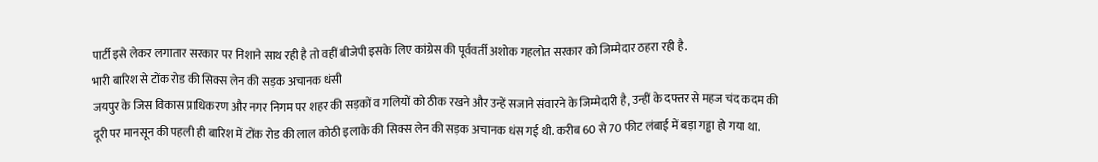पार्टी इसे लेकर लगातार सरकार पर निशाने साथ रही है तो वहीं बीजेपी इसके लिए कांग्रेस की पूर्ववर्ती अशोक गहलोत सरकार को जिम्मेदार ठहरा रही है.
भारी बारिश से टोंक रोड की सिक्स लेन की सड़क अचानक धंसी
जयपुर के जिस विकास प्राधिकरण और नगर निगम पर शहर की सड़कों व गलियों को ठीक रखने और उन्हें सजाने संवारने के जिम्मेदारी है, उन्हीं के दफ्तर से महज चंद कदम की दूरी पर मानसून की पहली ही बारिश में टोंक रोड की लाल कोठी इलाके की सिक्स लेन की सड़क अचानक धंस गई थी. करीब 60 से 70 फीट लंबाई में बड़ा गड्ढा हो गया था.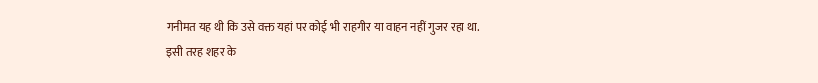गनीमत यह थी कि उसे वक्त यहां पर कोई भी राहगीर या वाहन नहीं गुजर रहा था.
इसी तरह शहर के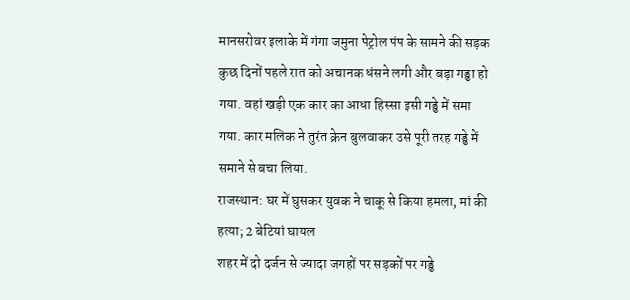मानसरोवर इलाके में गंगा जमुना पेट्रोल पंप के सामने की सड़क कुछ दिनों पहले रात को अचानक धंसने लगी और बड़ा गड्ढा हो गया. वहां खड़ी एक कार का आधा हिस्सा इसी गड्ढे में समा गया. कार मलिक ने तुरंत क्रेन बुलवाकर उसे पूरी तरह गड्ढे में समाने से बचा लिया.
राजस्थान: घर में घुसकर युवक ने चाकू से किया हमला, मां की हत्या; 2 बेटियां घायल
शहर में दो दर्जन से ज्यादा जगहों पर सड़कों पर गड्ढे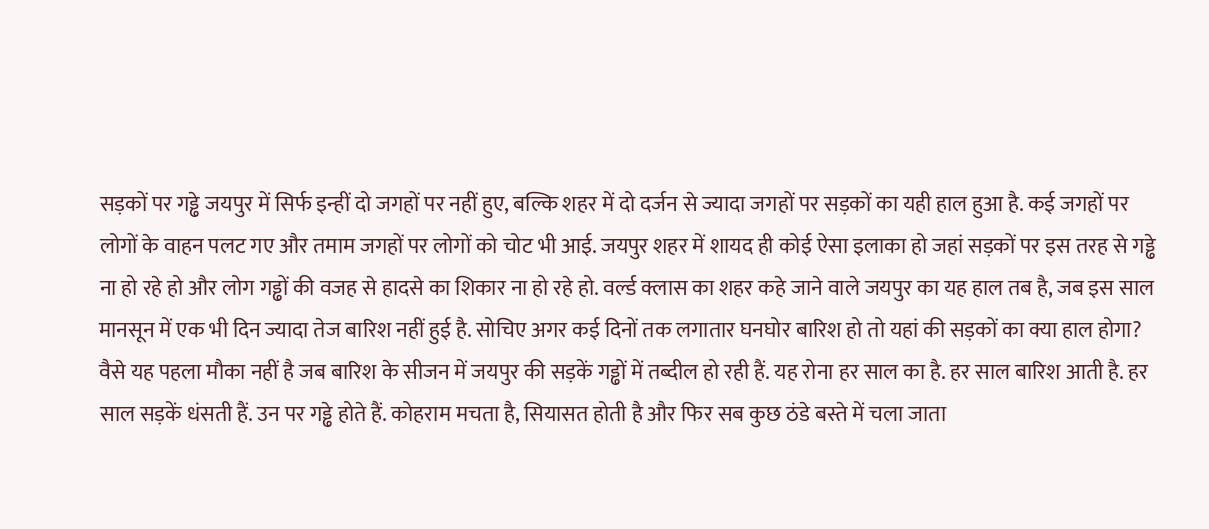सड़कों पर गड्ढे जयपुर में सिर्फ इन्हीं दो जगहों पर नहीं हुए, बल्कि शहर में दो दर्जन से ज्यादा जगहों पर सड़कों का यही हाल हुआ है. कई जगहों पर लोगों के वाहन पलट गए और तमाम जगहों पर लोगों को चोट भी आई. जयपुर शहर में शायद ही कोई ऐसा इलाका हो जहां सड़कों पर इस तरह से गड्ढे ना हो रहे हो और लोग गड्ढों की वजह से हादसे का शिकार ना हो रहे हो. वर्ल्ड क्लास का शहर कहे जाने वाले जयपुर का यह हाल तब है, जब इस साल मानसून में एक भी दिन ज्यादा तेज बारिश नहीं हुई है. सोचिए अगर कई दिनों तक लगातार घनघोर बारिश हो तो यहां की सड़कों का क्या हाल होगा?
वैसे यह पहला मौका नहीं है जब बारिश के सीजन में जयपुर की सड़कें गड्ढों में तब्दील हो रही हैं. यह रोना हर साल का है. हर साल बारिश आती है. हर साल सड़कें धंसती हैं. उन पर गड्ढे होते हैं. कोहराम मचता है, सियासत होती है और फिर सब कुछ ठंडे बस्ते में चला जाता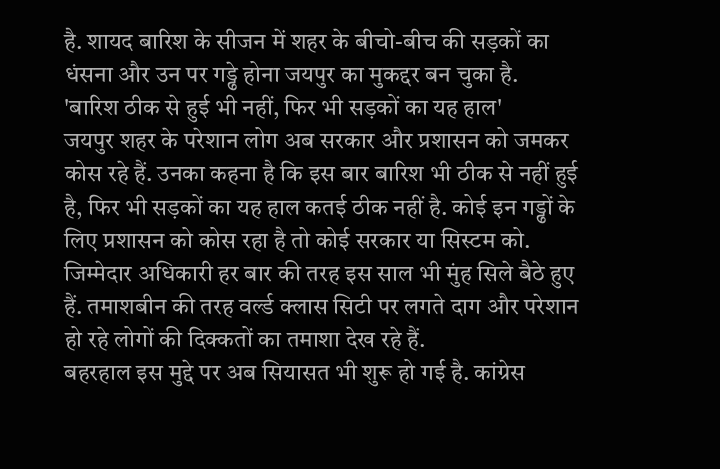है. शायद बारिश के सीजन में शहर के बीचो-बीच की सड़कों का धंसना और उन पर गड्ढे होना जयपुर का मुकद्दर बन चुका है.
'बारिश ठीक से हुई भी नहीं, फिर भी सड़कों का यह हाल'
जयपुर शहर के परेशान लोग अब सरकार और प्रशासन को जमकर कोस रहे हैं. उनका कहना है कि इस बार बारिश भी ठीक से नहीं हुई है, फिर भी सड़कों का यह हाल कतई ठीक नहीं है. कोई इन गड्ढों के लिए प्रशासन को कोस रहा है तो कोई सरकार या सिस्टम को. जिम्मेदार अधिकारी हर बार की तरह इस साल भी मुंह सिले बैठे हुए हैं. तमाशबीन की तरह वर्ल्ड क्लास सिटी पर लगते दाग और परेशान हो रहे लोगों की दिक्कतों का तमाशा देख रहे हैं.
बहरहाल इस मुद्दे पर अब सियासत भी शुरू हो गई है. कांग्रेस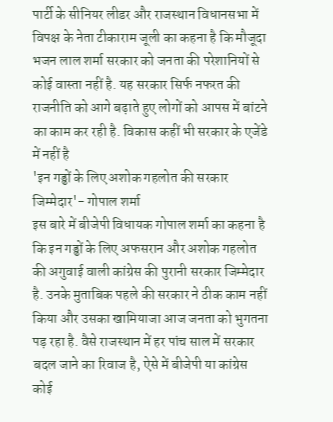पार्टी के सीनियर लीडर और राजस्थान विधानसभा में विपक्ष के नेता टीकाराम जूली का कहना है कि मौजूदा भजन लाल शर्मा सरकार को जनता की परेशानियों से कोई वास्ता नहीं है. यह सरकार सिर्फ नफरत की राजनीति को आगे बढ़ाते हुए लोगों को आपस में बांटने का काम कर रही है. विकास कहीं भी सरकार के एजेंडे में नहीं है
'इन गड्ढों के लिए अशोक गहलोत की सरकार जिम्मेदार'- गोपाल शर्मा
इस बारे में बीजेपी विधायक गोपाल शर्मा का कहना है कि इन गड्ढों के लिए अफसरान और अशोक गहलोत की अगुवाई वाली कांग्रेस की पुरानी सरकार जिम्मेदार है. उनके मुताबिक पहले की सरकार ने ठीक काम नहीं किया और उसका खामियाजा आज जनता को भुगतना पड़ रहा है. वैसे राजस्थान में हर पांच साल में सरकार बदल जाने का रिवाज है, ऐसे में बीजेपी या कांग्रेस कोई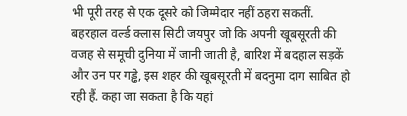भी पूरी तरह से एक दूसरे को जिम्मेदार नहीं ठहरा सकतीं.
बहरहाल वर्ल्ड क्लास सिटी जयपुर जो कि अपनी खूबसूरती की वजह से समूची दुनिया में जानी जाती है, बारिश में बदहाल सड़कें और उन पर गड्ढे, इस शहर की खूबसूरती में बदनुमा दाग साबित हो रही हैं. कहा जा सकता है कि यहां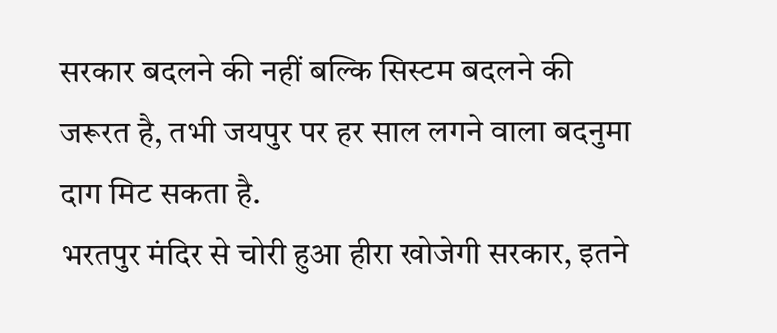सरकार बदलने की नहीं बल्कि सिस्टम बदलने की जरूरत है, तभी जयपुर पर हर साल लगने वाला बदनुमा दाग मिट सकता है.
भरतपुर मंदिर से चोरी हुआ हीरा खोजेगी सरकार, इतने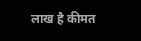लाख है कीमत